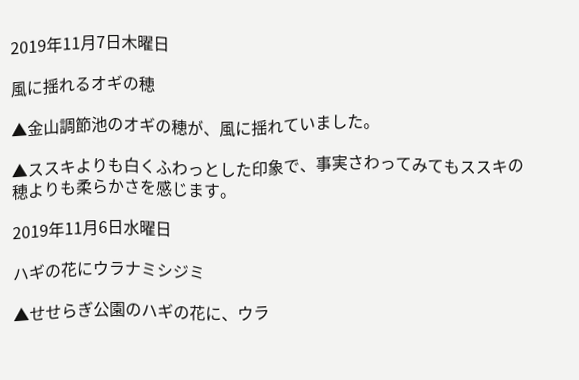2019年11月7日木曜日

風に揺れるオギの穂

▲金山調節池のオギの穂が、風に揺れていました。

▲ススキよりも白くふわっとした印象で、事実さわってみてもススキの穂よりも柔らかさを感じます。

2019年11月6日水曜日

ハギの花にウラナミシジミ

▲せせらぎ公園のハギの花に、ウラ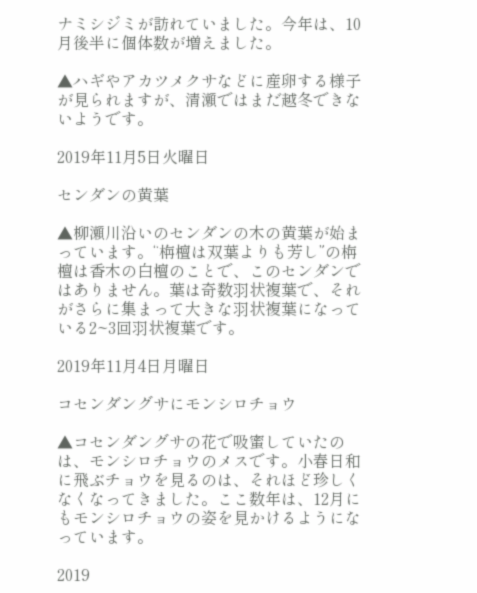ナミシジミが訪れていました。今年は、10月後半に個体数が増えました。

▲ハギやアカツメクサなどに産卵する様子が見られますが、清瀬ではまだ越冬できないようです。

2019年11月5日火曜日

センダンの黄葉

▲柳瀬川沿いのセンダンの木の黄葉が始まっています。“栴檀は双葉よりも芳し”の栴檀は香木の白檀のことで、このセンダンではありません。葉は奇数羽状複葉で、それがさらに集まって大きな羽状複葉になっている2~3回羽状複葉です。

2019年11月4日月曜日

コセンダングサにモンシロチョウ

▲コセンダングサの花で吸蜜していたのは、モンシロチョウのメスです。小春日和に飛ぶチョウを見るのは、それほど珍しくなくなってきました。ここ数年は、12月にもモンシロチョウの姿を見かけるようになっています。

2019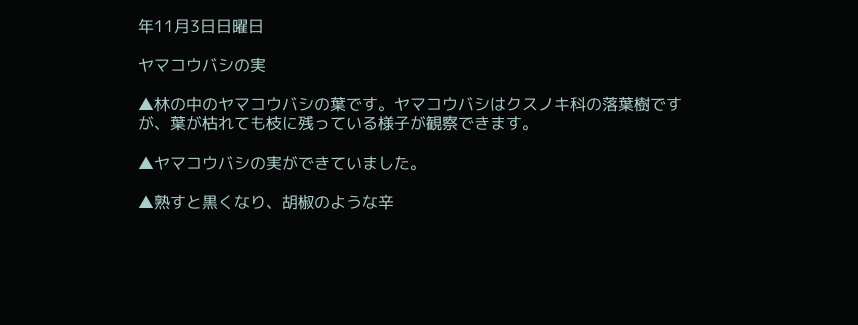年11月3日日曜日

ヤマコウバシの実

▲林の中のヤマコウバシの葉です。ヤマコウバシはクスノキ科の落葉樹ですが、葉が枯れても枝に残っている様子が観察できます。

▲ヤマコウバシの実ができていました。

▲熟すと黒くなり、胡椒のような辛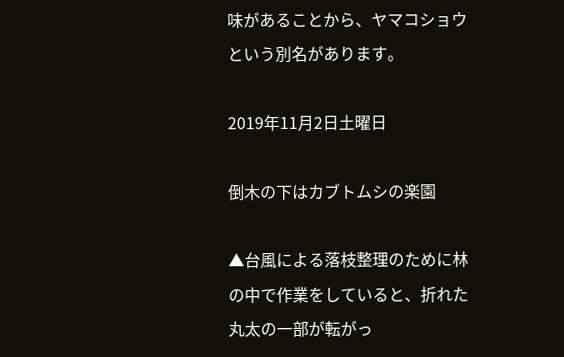味があることから、ヤマコショウという別名があります。

2019年11月2日土曜日

倒木の下はカブトムシの楽園

▲台風による落枝整理のために林の中で作業をしていると、折れた丸太の一部が転がっ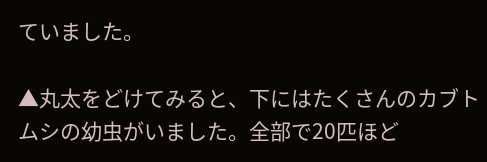ていました。

▲丸太をどけてみると、下にはたくさんのカブトムシの幼虫がいました。全部で20匹ほど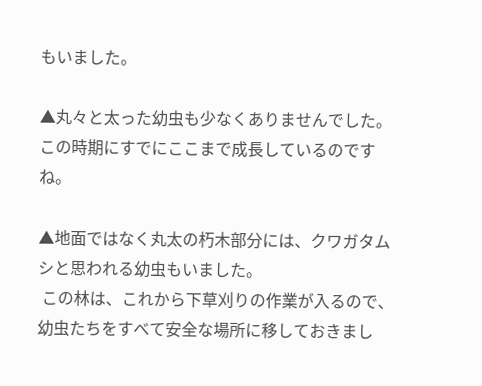もいました。

▲丸々と太った幼虫も少なくありませんでした。この時期にすでにここまで成長しているのですね。

▲地面ではなく丸太の朽木部分には、クワガタムシと思われる幼虫もいました。
 この林は、これから下草刈りの作業が入るので、幼虫たちをすべて安全な場所に移しておきまし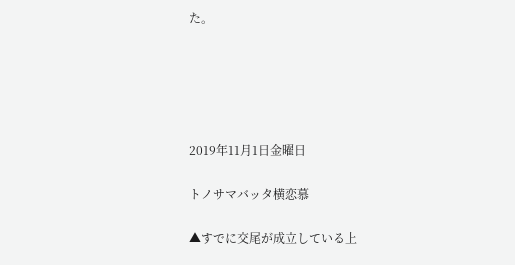た。





2019年11月1日金曜日

トノサマバッタ横恋慕

▲すでに交尾が成立している上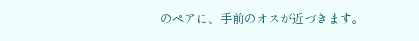のペアに、手前のオスが近づきます。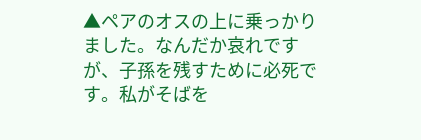▲ペアのオスの上に乗っかりました。なんだか哀れですが、子孫を残すために必死です。私がそばを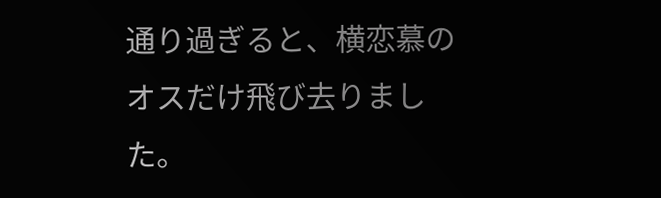通り過ぎると、横恋慕のオスだけ飛び去りました。